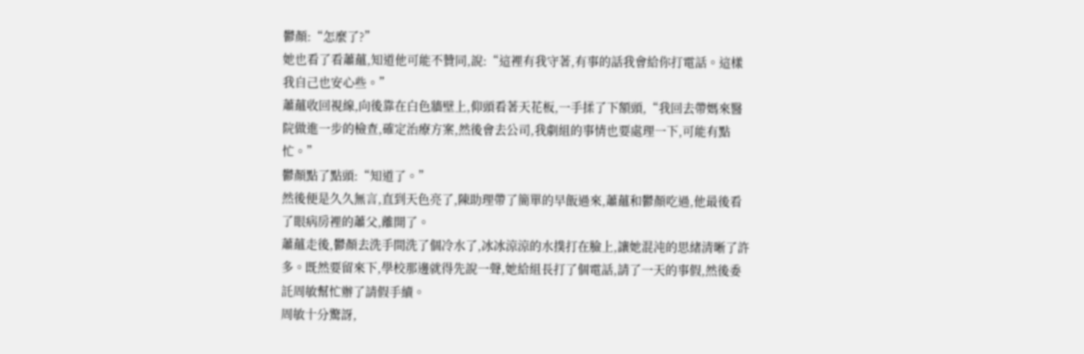鬱顏:“怎麼了?”
她也看了看蕭蘊,知道他可能不贊同,說:“這裡有我守著,有事的話我會給你打電話。這樣我自己也安心些。”
蕭蘊收回視線,向後靠在白色牆壁上,仰頭看著天花板,一手揉了下額頭,“我回去帶媽來醫院做進一步的檢查,確定治療方案,然後會去公司,我劇組的事情也要處理一下,可能有點忙。”
鬱顏點了點頭:“知道了。”
然後便是久久無言,直到天色亮了,陳助理帶了簡單的早飯過來,蕭蘊和鬱顏吃過,他最後看了眼病房裡的蕭父,離開了。
蕭蘊走後,鬱顏去洗手間洗了個冷水了,冰冰涼涼的水撲打在臉上,讓她混沌的思緒清晰了許多。既然要留來下,學校那邊就得先說一聲,她給組長打了個電話,請了一天的事假,然後委託周敏幫忙辦了請假手續。
周敏十分驚訝,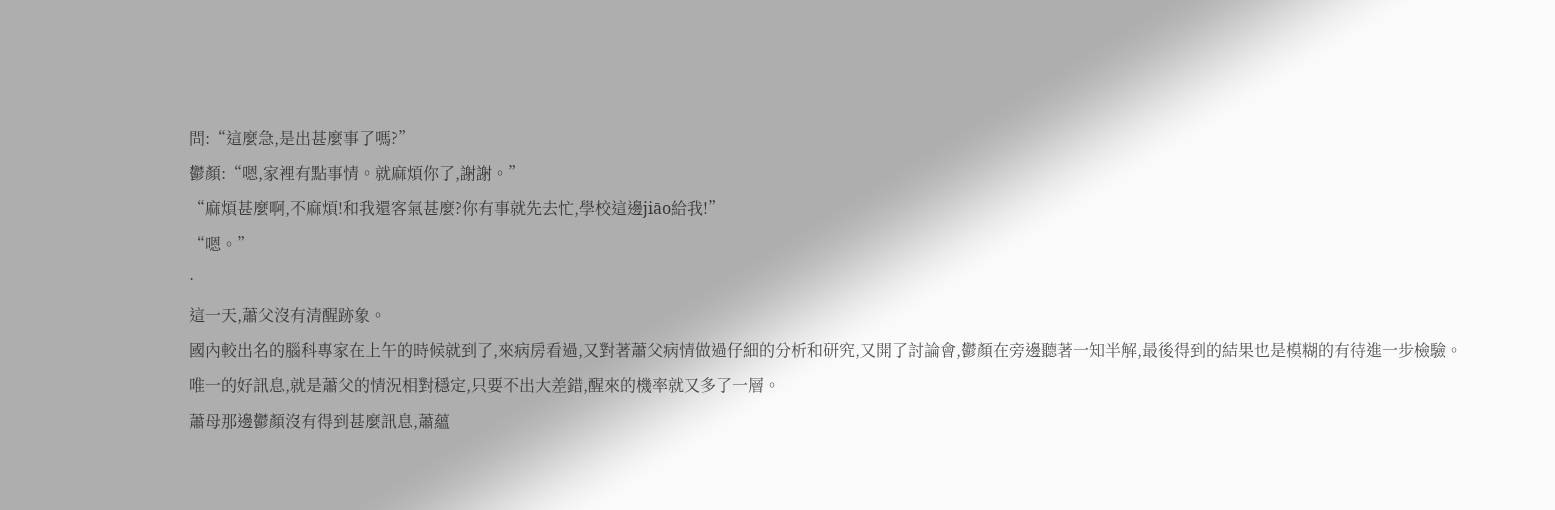問:“這麼急,是出甚麼事了嗎?”
鬱顏:“嗯,家裡有點事情。就麻煩你了,謝謝。”
“麻煩甚麼啊,不麻煩!和我還客氣甚麼?你有事就先去忙,學校這邊jiāo給我!”
“嗯。”
·
這一天,蕭父沒有清醒跡象。
國內較出名的腦科專家在上午的時候就到了,來病房看過,又對著蕭父病情做過仔細的分析和研究,又開了討論會,鬱顏在旁邊聽著一知半解,最後得到的結果也是模糊的有待進一步檢驗。
唯一的好訊息,就是蕭父的情況相對穩定,只要不出大差錯,醒來的機率就又多了一層。
蕭母那邊鬱顏沒有得到甚麼訊息,蕭蘊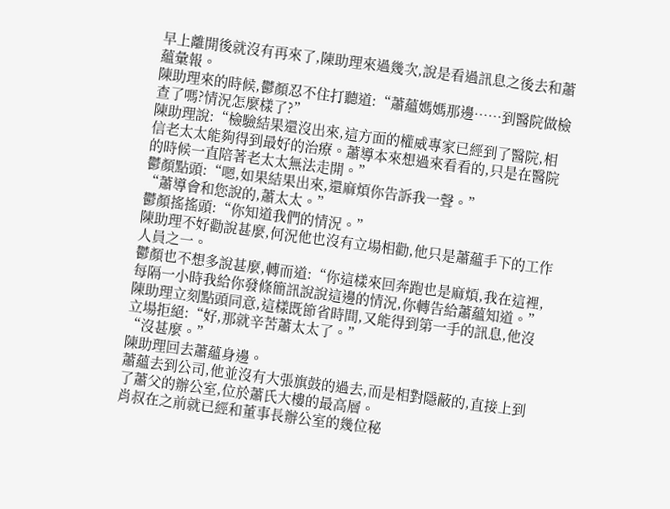早上離開後就沒有再來了,陳助理來過幾次,說是看過訊息之後去和蕭蘊彙報。
陳助理來的時候,鬱顏忍不住打聽道:“蕭蘊媽媽那邊……到醫院做檢查了嗎?情況怎麼樣了?”
陳助理說:“檢驗結果還沒出來,這方面的權威專家已經到了醫院,相信老太太能夠得到最好的治療。蕭導本來想過來看看的,只是在醫院的時候一直陪著老太太無法走開。”
鬱顏點頭:“嗯,如果結果出來,還麻煩你告訴我一聲。”
“蕭導會和您說的,蕭太太。”
鬱顏搖搖頭:“你知道我們的情況。”
陳助理不好勸說甚麼,何況他也沒有立場相勸,他只是蕭蘊手下的工作人員之一。
鬱顏也不想多說甚麼,轉而道:“你這樣來回奔跑也是麻煩,我在這裡,每隔一小時我給你發條簡訊說說這邊的情況,你轉告給蕭蘊知道。”
陳助理立刻點頭同意,這樣既節省時間,又能得到第一手的訊息,他沒立場拒絕:“好,那就辛苦蕭太太了。”
“沒甚麼。”
陳助理回去蕭蘊身邊。
蕭蘊去到公司,他並沒有大張旗鼓的過去,而是相對隱蔽的,直接上到了蕭父的辦公室,位於蕭氏大樓的最高層。
肖叔在之前就已經和董事長辦公室的幾位秘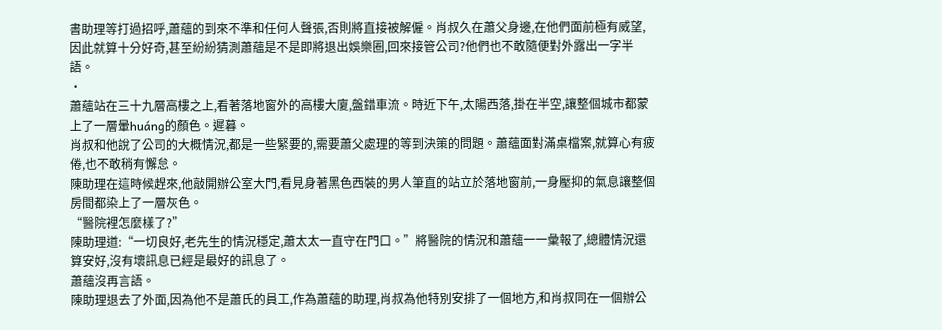書助理等打過招呼,蕭蘊的到來不準和任何人聲張,否則將直接被解僱。肖叔久在蕭父身邊,在他們面前極有威望,因此就算十分好奇,甚至紛紛猜測蕭蘊是不是即將退出娛樂圈,回來接管公司?他們也不敢隨便對外露出一字半語。
·
蕭蘊站在三十九層高樓之上,看著落地窗外的高樓大廈,盤錯車流。時近下午,太陽西落,掛在半空,讓整個城市都蒙上了一層暈huáng的顏色。遲暮。
肖叔和他說了公司的大概情況,都是一些緊要的,需要蕭父處理的等到決策的問題。蕭蘊面對滿桌檔案,就算心有疲倦,也不敢稍有懈怠。
陳助理在這時候趕來,他敲開辦公室大門,看見身著黑色西裝的男人筆直的站立於落地窗前,一身壓抑的氣息讓整個房間都染上了一層灰色。
“醫院裡怎麼樣了?”
陳助理道:“一切良好,老先生的情況穩定,蕭太太一直守在門口。”將醫院的情況和蕭蘊一一彙報了,總體情況還算安好,沒有壞訊息已經是最好的訊息了。
蕭蘊沒再言語。
陳助理退去了外面,因為他不是蕭氏的員工,作為蕭蘊的助理,肖叔為他特別安排了一個地方,和肖叔同在一個辦公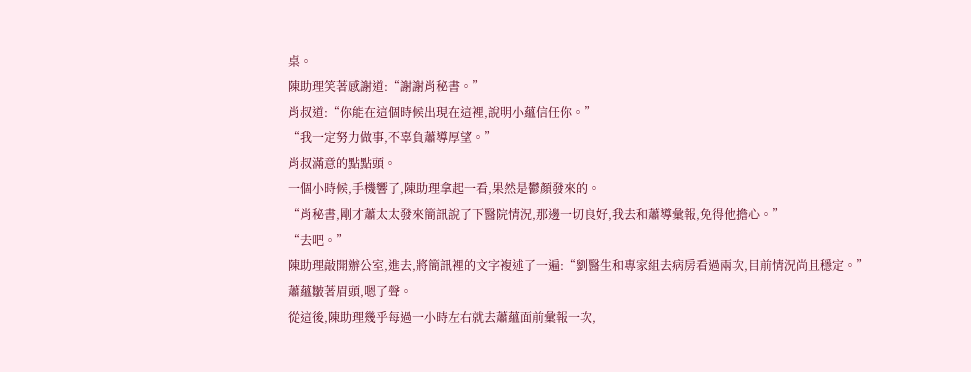桌。
陳助理笑著感謝道:“謝謝肖秘書。”
肖叔道:“你能在這個時候出現在這裡,說明小蘊信任你。”
“我一定努力做事,不辜負蕭導厚望。”
肖叔滿意的點點頭。
一個小時候,手機響了,陳助理拿起一看,果然是鬱顏發來的。
“肖秘書,剛才蕭太太發來簡訊說了下醫院情況,那邊一切良好,我去和蕭導彙報,免得他擔心。”
“去吧。”
陳助理敲開辦公室,進去,將簡訊裡的文字複述了一遍:“劉醫生和專家組去病房看過兩次,目前情況尚且穩定。”
蕭蘊皺著眉頭,嗯了聲。
從這後,陳助理幾乎每過一小時左右就去蕭蘊面前彙報一次,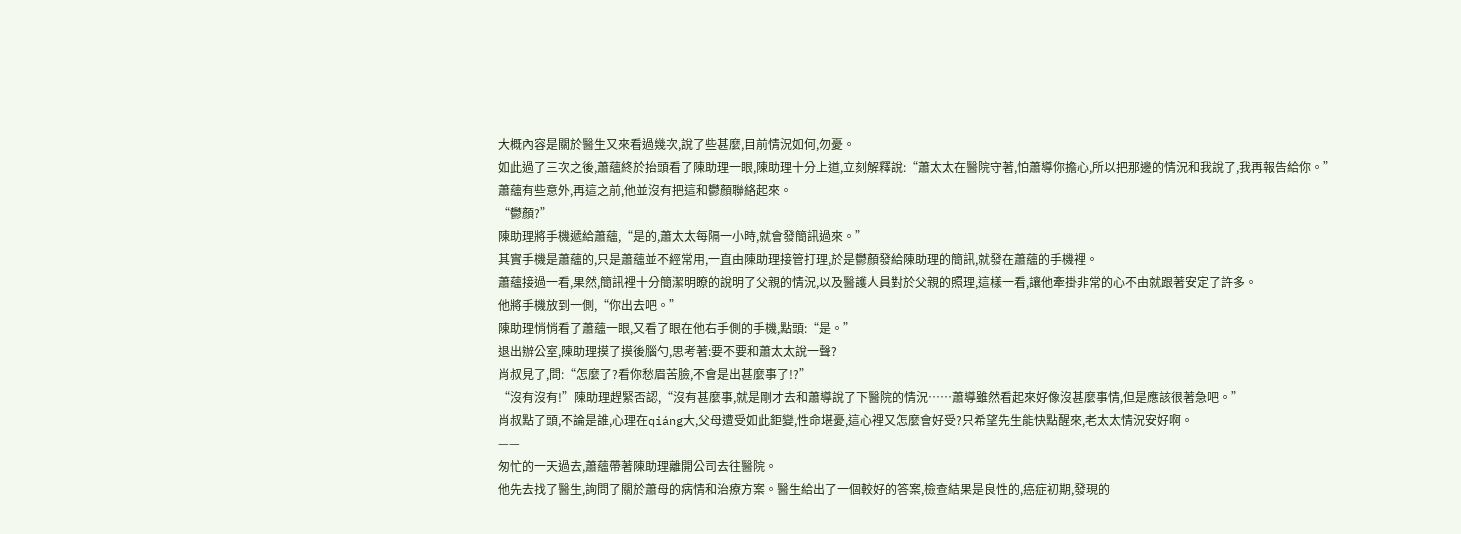大概內容是關於醫生又來看過幾次,說了些甚麼,目前情況如何,勿憂。
如此過了三次之後,蕭蘊終於抬頭看了陳助理一眼,陳助理十分上道,立刻解釋說:“蕭太太在醫院守著,怕蕭導你擔心,所以把那邊的情況和我說了,我再報告給你。”
蕭蘊有些意外,再這之前,他並沒有把這和鬱顏聯絡起來。
“鬱顏?”
陳助理將手機遞給蕭蘊,“是的,蕭太太每隔一小時,就會發簡訊過來。”
其實手機是蕭蘊的,只是蕭蘊並不經常用,一直由陳助理接管打理,於是鬱顏發給陳助理的簡訊,就發在蕭蘊的手機裡。
蕭蘊接過一看,果然,簡訊裡十分簡潔明瞭的說明了父親的情況,以及醫護人員對於父親的照理,這樣一看,讓他牽掛非常的心不由就跟著安定了許多。
他將手機放到一側,“你出去吧。”
陳助理悄悄看了蕭蘊一眼,又看了眼在他右手側的手機,點頭:“是。”
退出辦公室,陳助理摸了摸後腦勺,思考著:要不要和蕭太太說一聲?
肖叔見了,問:“怎麼了?看你愁眉苦臉,不會是出甚麼事了!?”
“沒有沒有!”陳助理趕緊否認,“沒有甚麼事,就是剛才去和蕭導說了下醫院的情況……蕭導雖然看起來好像沒甚麼事情,但是應該很著急吧。”
肖叔點了頭,不論是誰,心理在qiáng大,父母遭受如此鉅變,性命堪憂,這心裡又怎麼會好受?只希望先生能快點醒來,老太太情況安好啊。
——
匆忙的一天過去,蕭蘊帶著陳助理離開公司去往醫院。
他先去找了醫生,詢問了關於蕭母的病情和治療方案。醫生給出了一個較好的答案,檢查結果是良性的,癌症初期,發現的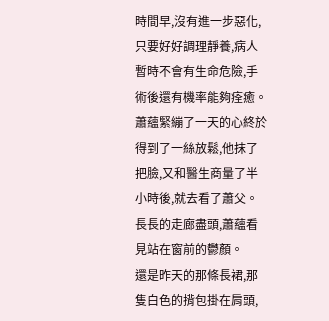時間早,沒有進一步惡化,只要好好調理靜養,病人暫時不會有生命危險,手術後還有機率能夠痊癒。
蕭蘊緊繃了一天的心終於得到了一絲放鬆,他抹了把臉,又和醫生商量了半小時後,就去看了蕭父。
長長的走廊盡頭,蕭蘊看見站在窗前的鬱顏。
還是昨天的那條長裙,那隻白色的揹包掛在肩頭,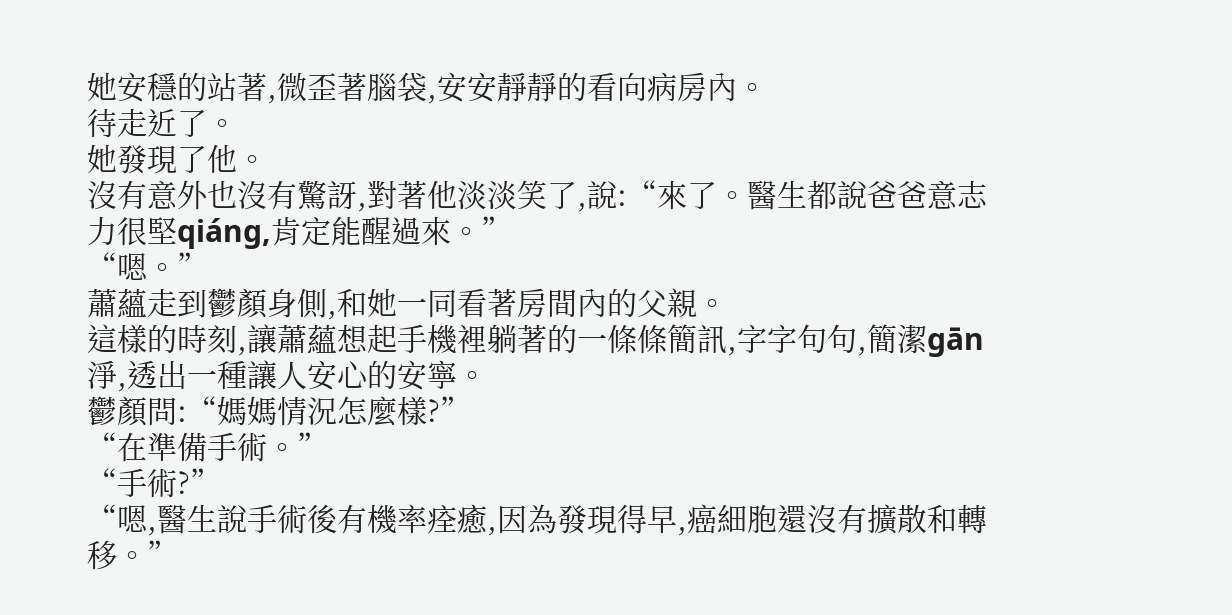她安穩的站著,微歪著腦袋,安安靜靜的看向病房內。
待走近了。
她發現了他。
沒有意外也沒有驚訝,對著他淡淡笑了,說:“來了。醫生都說爸爸意志力很堅qiáng,肯定能醒過來。”
“嗯。”
蕭蘊走到鬱顏身側,和她一同看著房間內的父親。
這樣的時刻,讓蕭蘊想起手機裡躺著的一條條簡訊,字字句句,簡潔gān淨,透出一種讓人安心的安寧。
鬱顏問:“媽媽情況怎麼樣?”
“在準備手術。”
“手術?”
“嗯,醫生說手術後有機率痊癒,因為發現得早,癌細胞還沒有擴散和轉移。”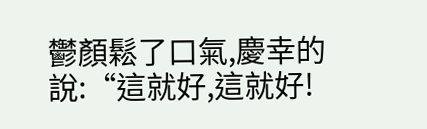鬱顏鬆了口氣,慶幸的說:“這就好,這就好!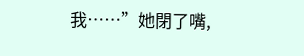我……”她閉了嘴,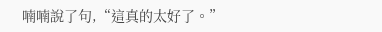喃喃說了句,“這真的太好了。”